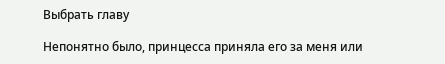Выбрать главу

Непонятно было, принцесса приняла его за меня или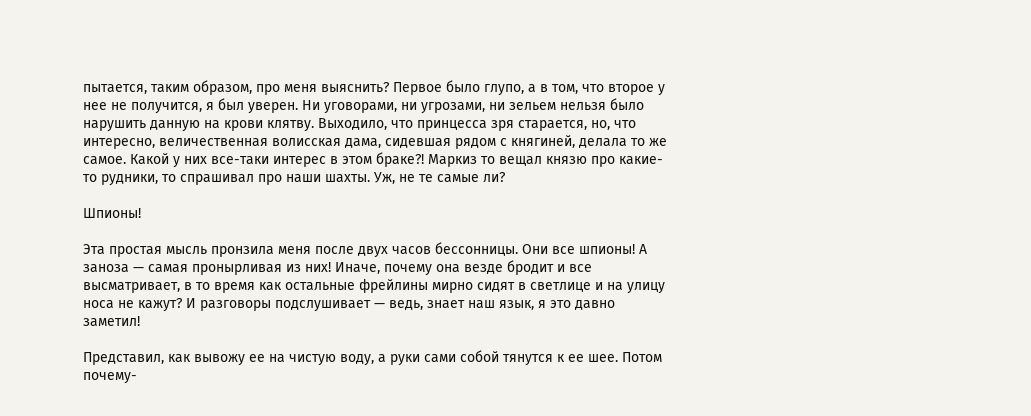пытается, таким образом, про меня выяснить? Первое было глупо, а в том, что второе у нее не получится, я был уверен. Ни уговорами, ни угрозами, ни зельем нельзя было нарушить данную на крови клятву. Выходило, что принцесса зря старается, но, что интересно, величественная волисская дама, сидевшая рядом с княгиней, делала то же самое. Какой у них все-таки интерес в этом браке?! Маркиз то вещал князю про какие-то рудники, то спрашивал про наши шахты. Уж, не те самые ли?

Шпионы!

Эта простая мысль пронзила меня после двух часов бессонницы. Они все шпионы! А заноза — самая пронырливая из них! Иначе, почему она везде бродит и все высматривает, в то время как остальные фрейлины мирно сидят в светлице и на улицу носа не кажут? И разговоры подслушивает — ведь, знает наш язык, я это давно заметил!

Представил, как вывожу ее на чистую воду, а руки сами собой тянутся к ее шее. Потом почему-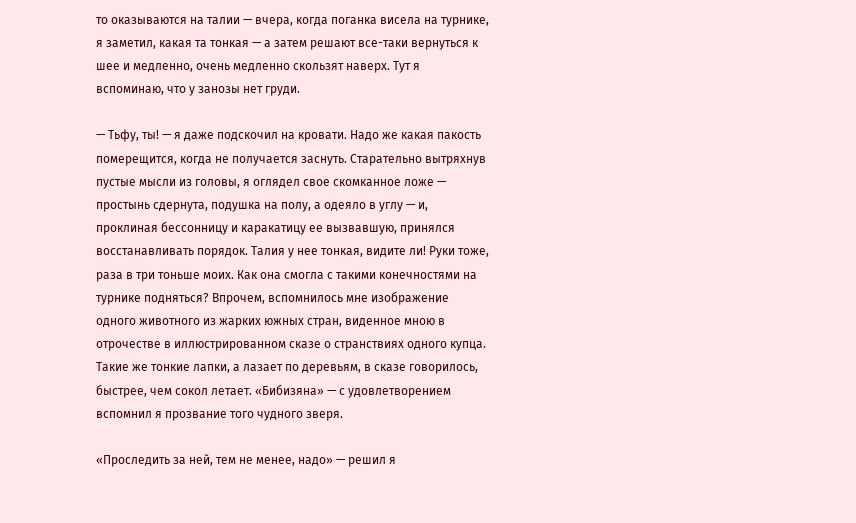то оказываются на талии — вчера, когда поганка висела на турнике, я заметил, какая та тонкая — а затем решают все-таки вернуться к шее и медленно, очень медленно скользят наверх. Тут я вспоминаю, что у занозы нет груди.

— Тьфу, ты! — я даже подскочил на кровати. Надо же какая пакость померещится, когда не получается заснуть. Старательно вытряхнув пустые мысли из головы, я оглядел свое скомканное ложе — простынь сдернута, подушка на полу, а одеяло в углу — и, проклиная бессонницу и каракатицу ее вызвавшую, принялся восстанавливать порядок. Талия у нее тонкая, видите ли! Руки тоже, раза в три тоньше моих. Как она смогла с такими конечностями на турнике подняться? Впрочем, вспомнилось мне изображение одного животного из жарких южных стран, виденное мною в отрочестве в иллюстрированном сказе о странствиях одного купца. Такие же тонкие лапки, а лазает по деревьям, в сказе говорилось, быстрее, чем сокол летает. «Бибизяна» — с удовлетворением вспомнил я прозвание того чудного зверя.

«Проследить за ней, тем не менее, надо» — решил я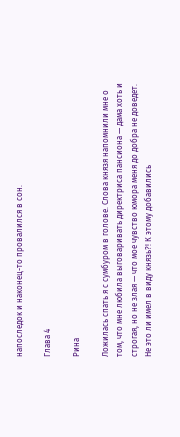напоследок и наконец-то провалился в сон.

Глава 4

Рина

Ложилась спать я с сумбуром в голове. Слова князя напомнили мне о том, что мне любила выговаривать директриса пансиона — дама хоть и строгая, но не злая — что мое чувство юмора меня до добра не доведет. Не это ли имел в виду князь?! К этому добавились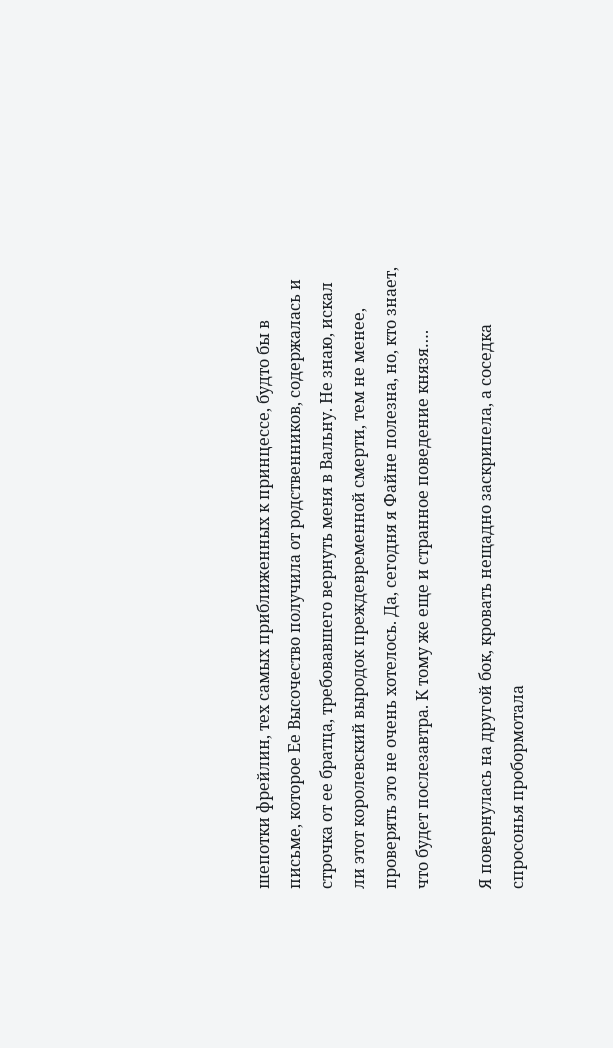шепотки фрейлин, тех самых приближенных к принцессе, будто бы в письме, которое Ее Высочество получила от родственников, содержалась и строчка от ее братца, требовавшего вернуть меня в Вальну. Не знаю, искал ли этот королевский выродок преждевременной смерти, тем не менее, проверять это не очень хотелось. Да, сегодня я Файне полезна, но, кто знает, что будет послезавтра. К тому же еще и странное поведение князя….

Я повернулась на другой бок, кровать нещадно заскрипела, а соседка спросонья пробормотала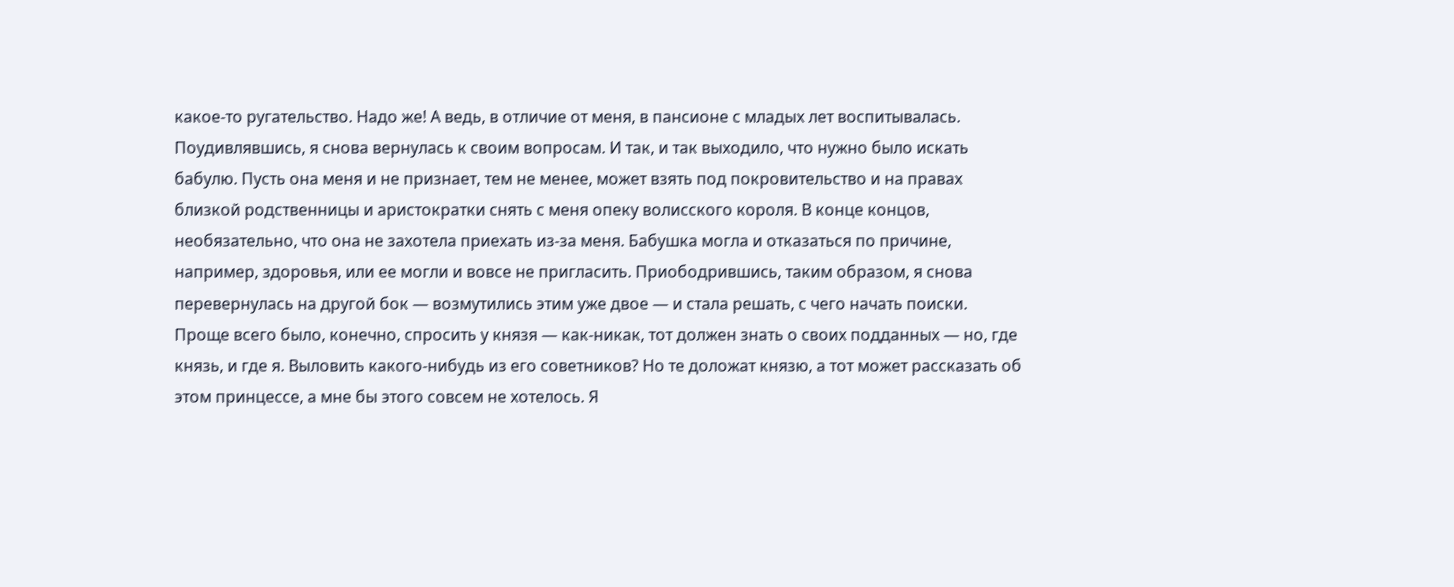какое-то ругательство. Надо же! А ведь, в отличие от меня, в пансионе с младых лет воспитывалась. Поудивлявшись, я снова вернулась к своим вопросам. И так, и так выходило, что нужно было искать бабулю. Пусть она меня и не признает, тем не менее, может взять под покровительство и на правах близкой родственницы и аристократки снять с меня опеку волисского короля. В конце концов, необязательно, что она не захотела приехать из-за меня. Бабушка могла и отказаться по причине, например, здоровья, или ее могли и вовсе не пригласить. Приободрившись, таким образом, я снова перевернулась на другой бок — возмутились этим уже двое — и стала решать, с чего начать поиски. Проще всего было, конечно, спросить у князя — как-никак, тот должен знать о своих подданных — но, где князь, и где я. Выловить какого-нибудь из его советников? Но те доложат князю, а тот может рассказать об этом принцессе, а мне бы этого совсем не хотелось. Я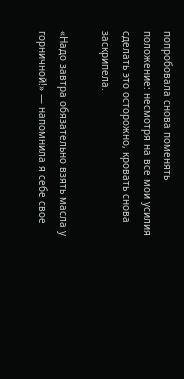попробовала снова поменять положение: несмотря на все мои усилия сделать это осторожно, кровать снова заскрипела.

«Надо завтра обязательно взять масла у горничной!» — напомнила я себе свое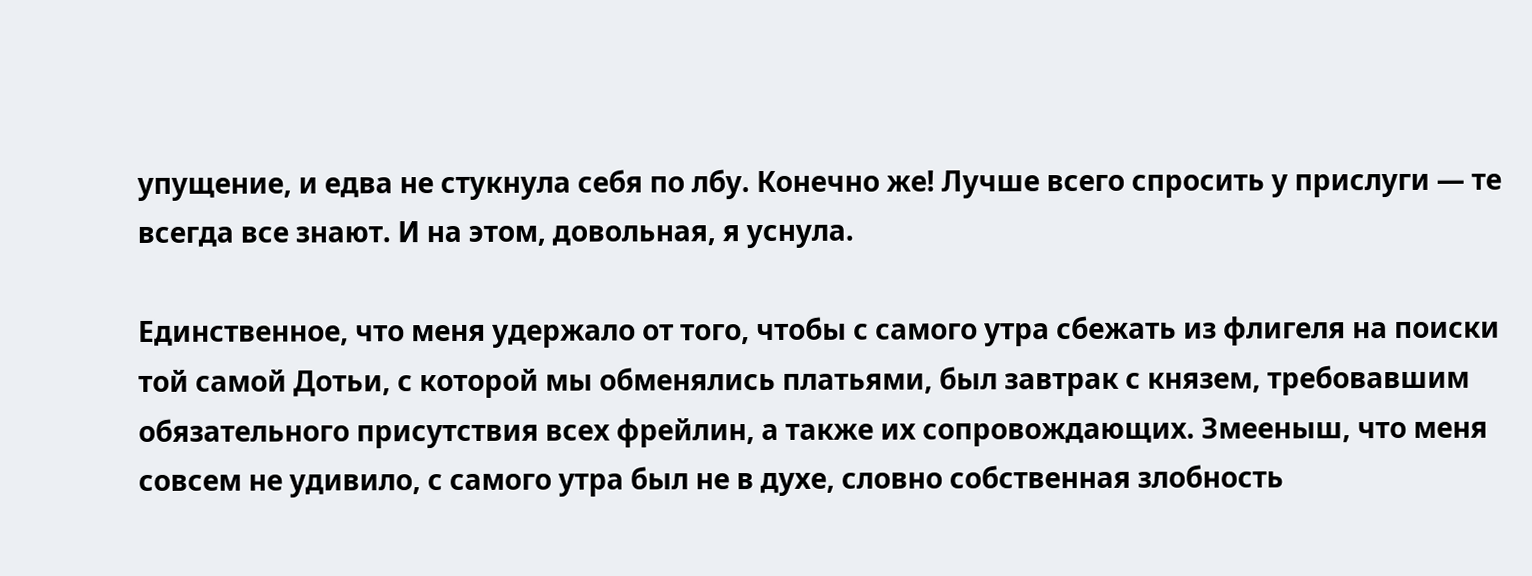упущение, и едва не стукнула себя по лбу. Конечно же! Лучше всего спросить у прислуги — те всегда все знают. И на этом, довольная, я уснула.

Единственное, что меня удержало от того, чтобы с самого утра сбежать из флигеля на поиски той самой Дотьи, с которой мы обменялись платьями, был завтрак с князем, требовавшим обязательного присутствия всех фрейлин, а также их сопровождающих. Змееныш, что меня совсем не удивило, с самого утра был не в духе, словно собственная злобность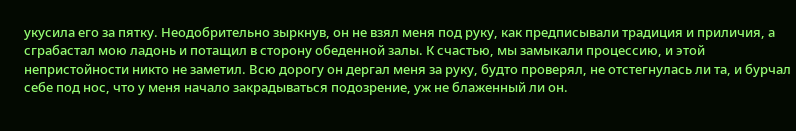укусила его за пятку. Неодобрительно зыркнув, он не взял меня под руку, как предписывали традиция и приличия, а сграбастал мою ладонь и потащил в сторону обеденной залы. К счастью, мы замыкали процессию, и этой непристойности никто не заметил. Всю дорогу он дергал меня за руку, будто проверял, не отстегнулась ли та, и бурчал себе под нос, что у меня начало закрадываться подозрение, уж не блаженный ли он.